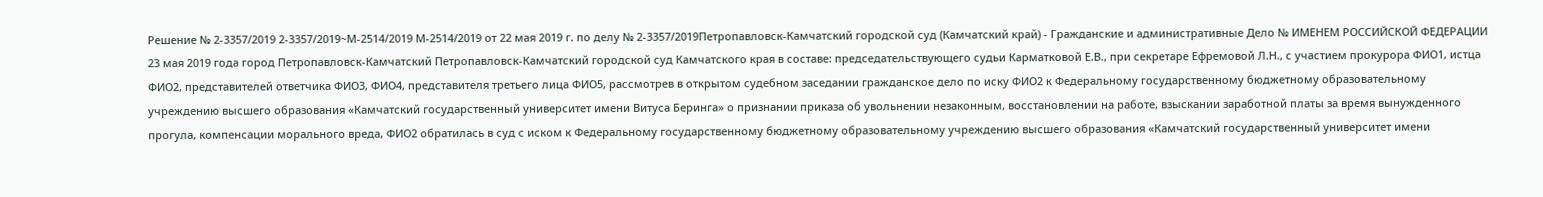Решение № 2-3357/2019 2-3357/2019~М-2514/2019 М-2514/2019 от 22 мая 2019 г. по делу № 2-3357/2019Петропавловск-Камчатский городской суд (Камчатский край) - Гражданские и административные Дело № ИМЕНЕМ РОССИЙСКОЙ ФЕДЕРАЦИИ 23 мая 2019 года город Петропавловск-Камчатский Петропавловск-Камчатский городской суд Камчатского края в составе: председательствующего судьи Карматковой Е.В., при секретаре Ефремовой Л.Н., с участием прокурора ФИО1, истца ФИО2, представителей ответчика ФИО3, ФИО4, представителя третьего лица ФИО5, рассмотрев в открытом судебном заседании гражданское дело по иску ФИО2 к Федеральному государственному бюджетному образовательному учреждению высшего образования «Камчатский государственный университет имени Витуса Беринга» о признании приказа об увольнении незаконным, восстановлении на работе, взыскании заработной платы за время вынужденного прогула, компенсации морального вреда, ФИО2 обратилась в суд с иском к Федеральному государственному бюджетному образовательному учреждению высшего образования «Камчатский государственный университет имени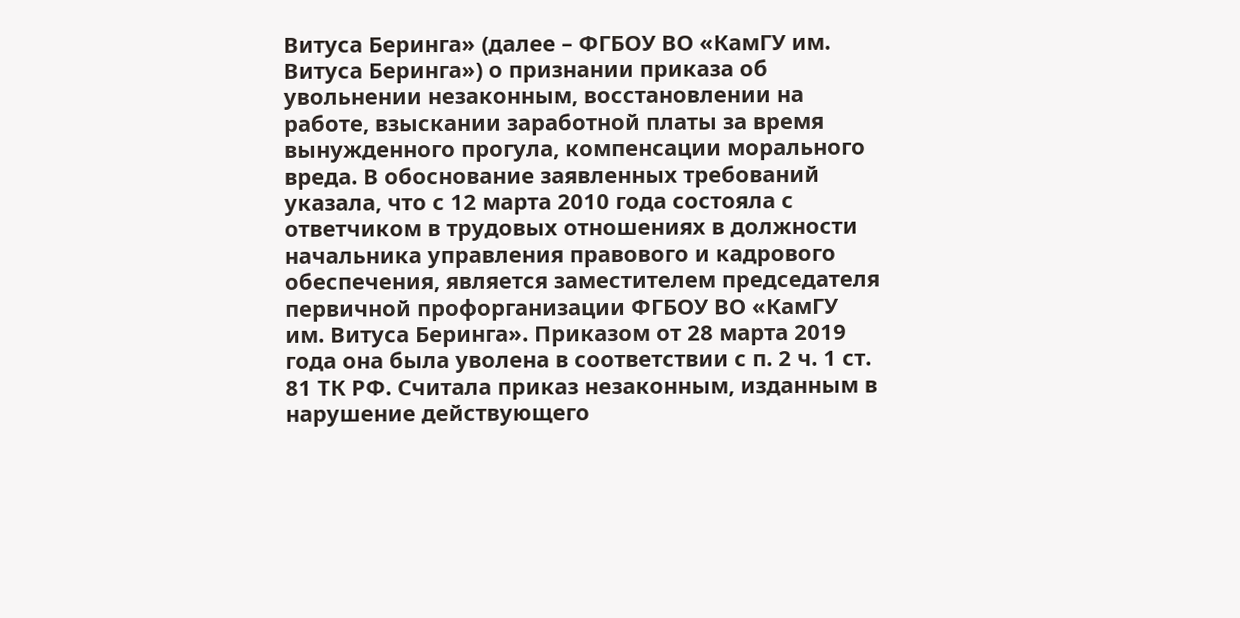Витуса Беринга» (далее – ФГБОУ ВО «КамГУ им. Витуса Беринга») о признании приказа об увольнении незаконным, восстановлении на работе, взыскании заработной платы за время вынужденного прогула, компенсации морального вреда. В обоснование заявленных требований указала, что с 12 марта 2010 года состояла с ответчиком в трудовых отношениях в должности начальника управления правового и кадрового обеспечения, является заместителем председателя первичной профорганизации ФГБОУ ВО «КамГУ им. Витуса Беринга». Приказом от 28 марта 2019 года она была уволена в соответствии с п. 2 ч. 1 ст. 81 ТК РФ. Считала приказ незаконным, изданным в нарушение действующего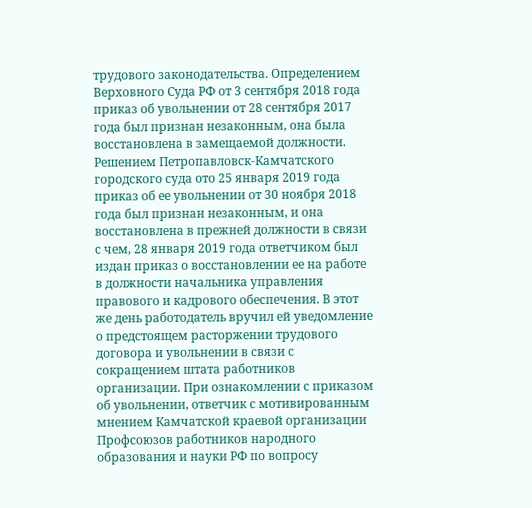трудового законодательства. Определением Верховного Суда РФ от 3 сентября 2018 года приказ об увольнении от 28 сентября 2017 года был признан незаконным, она была восстановлена в замещаемой должности. Решением Петропавловск-Камчатского городского суда ото 25 января 2019 года приказ об ее увольнении от 30 ноября 2018 года был признан незаконным, и она восстановлена в прежней должности в связи с чем, 28 января 2019 года ответчиком был издан приказ о восстановлении ее на работе в должности начальника управления правового и кадрового обеспечения. В этот же день работодатель вручил ей уведомление о предстоящем расторжении трудового договора и увольнении в связи с сокращением штата работников организации. При ознакомлении с приказом об увольнении, ответчик с мотивированным мнением Камчатской краевой организации Профсоюзов работников народного образования и науки РФ по вопросу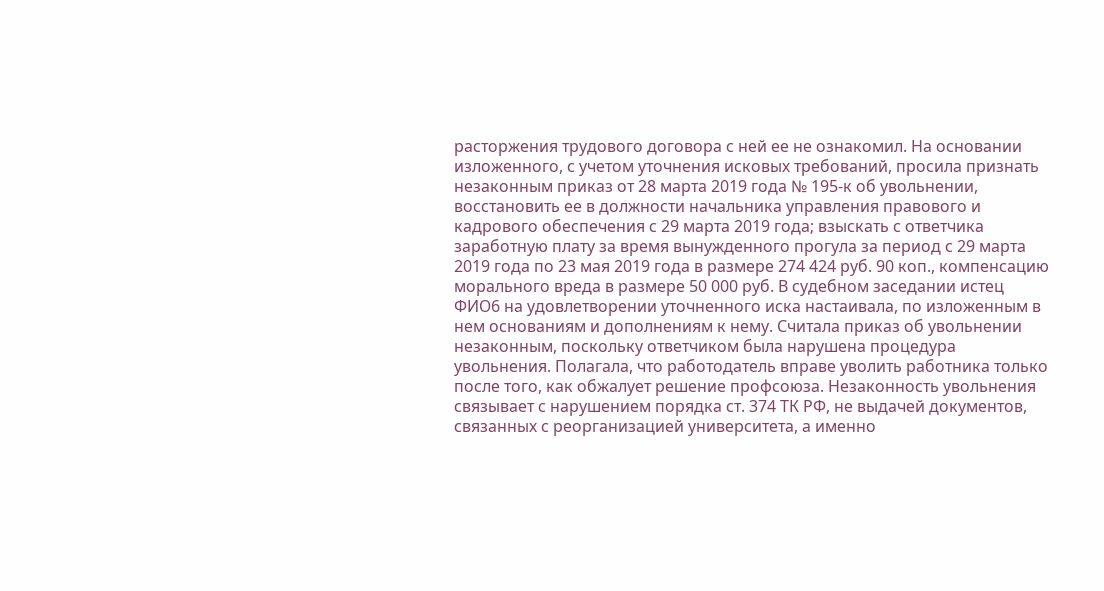расторжения трудового договора с ней ее не ознакомил. На основании изложенного, с учетом уточнения исковых требований, просила признать незаконным приказ от 28 марта 2019 года № 195-к об увольнении, восстановить ее в должности начальника управления правового и кадрового обеспечения с 29 марта 2019 года; взыскать с ответчика заработную плату за время вынужденного прогула за период с 29 марта 2019 года по 23 мая 2019 года в размере 274 424 руб. 90 коп., компенсацию морального вреда в размере 50 000 руб. В судебном заседании истец ФИО6 на удовлетворении уточненного иска настаивала, по изложенным в нем основаниям и дополнениям к нему. Считала приказ об увольнении незаконным, поскольку ответчиком была нарушена процедура увольнения. Полагала, что работодатель вправе уволить работника только после того, как обжалует решение профсоюза. Незаконность увольнения связывает с нарушением порядка ст. 374 ТК РФ, не выдачей документов, связанных с реорганизацией университета, а именно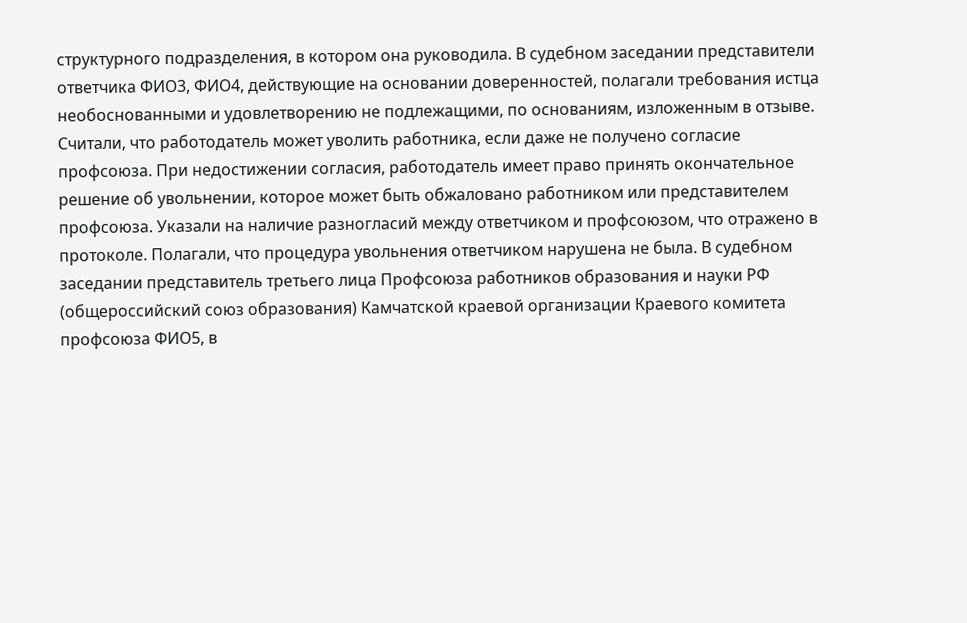структурного подразделения, в котором она руководила. В судебном заседании представители ответчика ФИО3, ФИО4, действующие на основании доверенностей, полагали требования истца необоснованными и удовлетворению не подлежащими, по основаниям, изложенным в отзыве. Считали, что работодатель может уволить работника, если даже не получено согласие профсоюза. При недостижении согласия, работодатель имеет право принять окончательное решение об увольнении, которое может быть обжаловано работником или представителем профсоюза. Указали на наличие разногласий между ответчиком и профсоюзом, что отражено в протоколе. Полагали, что процедура увольнения ответчиком нарушена не была. В судебном заседании представитель третьего лица Профсоюза работников образования и науки РФ (общероссийский союз образования) Камчатской краевой организации Краевого комитета профсоюза ФИО5, в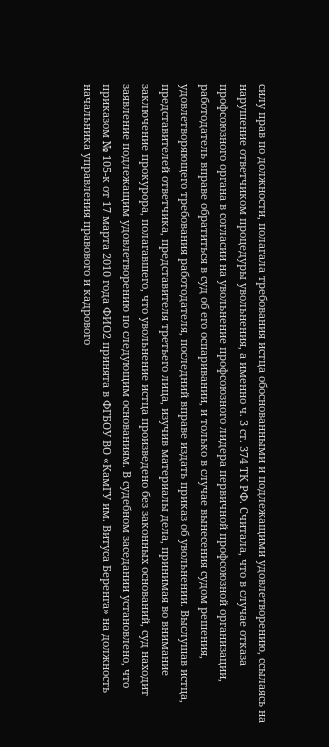силу прав по должности, полагала требования истца обоснованными и подлежащими удовлетворению, ссылаясь на нарушение ответчиком процедуры увольнения, а именно ч. 3 ст. 374 ТК РФ. Считала, что в случае отказа профсоюзного органа в согласии на увольнение профсоюзного лидера первичной профсоюзной организации, работодатель вправе обратиться в суд об его оспаривании, и только в случае вынесения судом решения, удовлетворяющего требования работодателя, последний вправе издать приказ об увольнении. Выслушав истца, представителей ответчика, представителя третьего лица, изучив материалы дела, принимая во внимание заключение прокурора, полагавшего, что увольнение истца произведено без законных оснований, суд находит заявление подлежащим удовлетворению по следующим основаниям. В судебном заседании установлено, что приказом № 105-к от 17 марта 2010 года ФИО2 принята в ФГБОУ ВО «КамГУ им. Витуса Беренга» на должность начальника управления правового и кадрового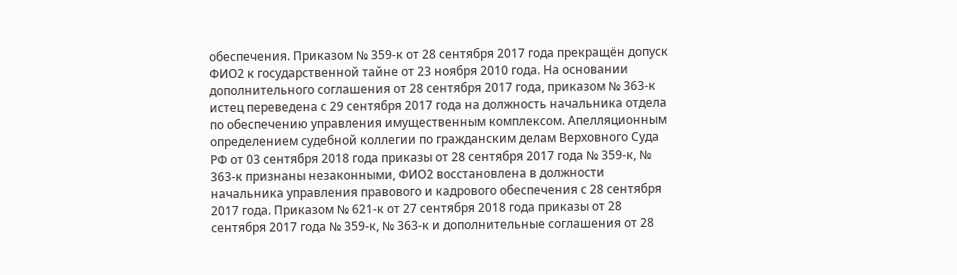обеспечения. Приказом № 359-к от 28 сентября 2017 года прекращён допуск ФИО2 к государственной тайне от 23 ноября 2010 года. На основании дополнительного соглашения от 28 сентября 2017 года, приказом № 363-к истец переведена с 29 сентября 2017 года на должность начальника отдела по обеспечению управления имущественным комплексом. Апелляционным определением судебной коллегии по гражданским делам Верховного Суда РФ от 03 сентября 2018 года приказы от 28 сентября 2017 года № 359-к, № 363-к признаны незаконными, ФИО2 восстановлена в должности начальника управления правового и кадрового обеспечения с 28 сентября 2017 года. Приказом № 621-к от 27 сентября 2018 года приказы от 28 сентября 2017 года № 359-к, № 363-к и дополнительные соглашения от 28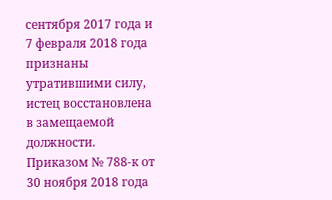сентября 2017 года и 7 февраля 2018 года признаны утратившими силу, истец восстановлена в замещаемой должности. Приказом № 788-к от 30 ноября 2018 года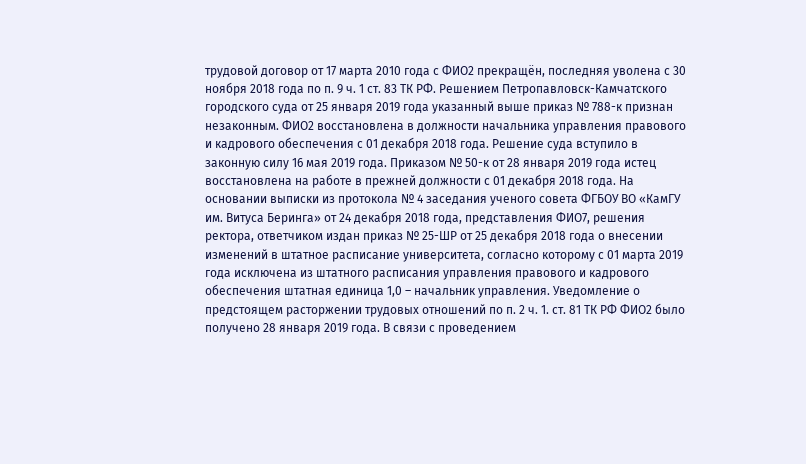трудовой договор от 17 марта 2010 года с ФИО2 прекращён, последняя уволена с 30 ноября 2018 года по п. 9 ч. 1 ст. 83 ТК РФ. Решением Петропавловск-Камчатского городского суда от 25 января 2019 года указанный выше приказ № 788-к признан незаконным. ФИО2 восстановлена в должности начальника управления правового и кадрового обеспечения с 01 декабря 2018 года. Решение суда вступило в законную силу 16 мая 2019 года. Приказом № 50-к от 28 января 2019 года истец восстановлена на работе в прежней должности с 01 декабря 2018 года. На основании выписки из протокола № 4 заседания ученого совета ФГБОУ ВО «КамГУ им. Витуса Беринга» от 24 декабря 2018 года, представления ФИО7, решения ректора, ответчиком издан приказ № 25-ШР от 25 декабря 2018 года о внесении изменений в штатное расписание университета, согласно которому с 01 марта 2019 года исключена из штатного расписания управления правового и кадрового обеспечения штатная единица 1,0 – начальник управления. Уведомление о предстоящем расторжении трудовых отношений по п. 2 ч. 1. ст. 81 ТК РФ ФИО2 было получено 28 января 2019 года. В связи с проведением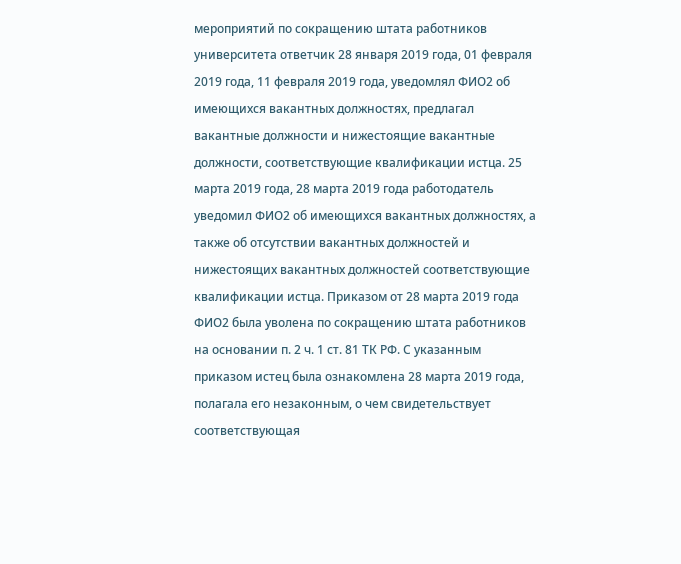мероприятий по сокращению штата работников университета ответчик 28 января 2019 года, 01 февраля 2019 года, 11 февраля 2019 года, уведомлял ФИО2 об имеющихся вакантных должностях, предлагал вакантные должности и нижестоящие вакантные должности, соответствующие квалификации истца. 25 марта 2019 года, 28 марта 2019 года работодатель уведомил ФИО2 об имеющихся вакантных должностях, а также об отсутствии вакантных должностей и нижестоящих вакантных должностей соответствующие квалификации истца. Приказом от 28 марта 2019 года ФИО2 была уволена по сокращению штата работников на основании п. 2 ч. 1 ст. 81 ТК РФ. С указанным приказом истец была ознакомлена 28 марта 2019 года, полагала его незаконным, о чем свидетельствует соответствующая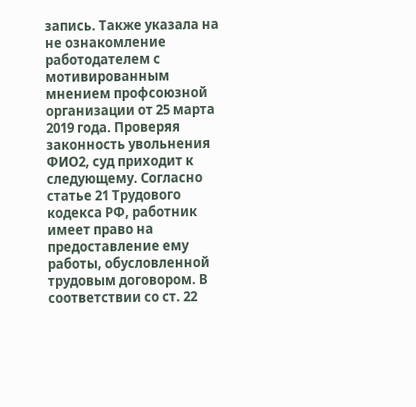запись. Также указала на не ознакомление работодателем с мотивированным мнением профсоюзной организации от 25 марта 2019 года. Проверяя законность увольнения ФИО2, суд приходит к следующему. Согласно статье 21 Трудового кодекса РФ, работник имеет право на предоставление ему работы, обусловленной трудовым договором. В соответствии со ст. 22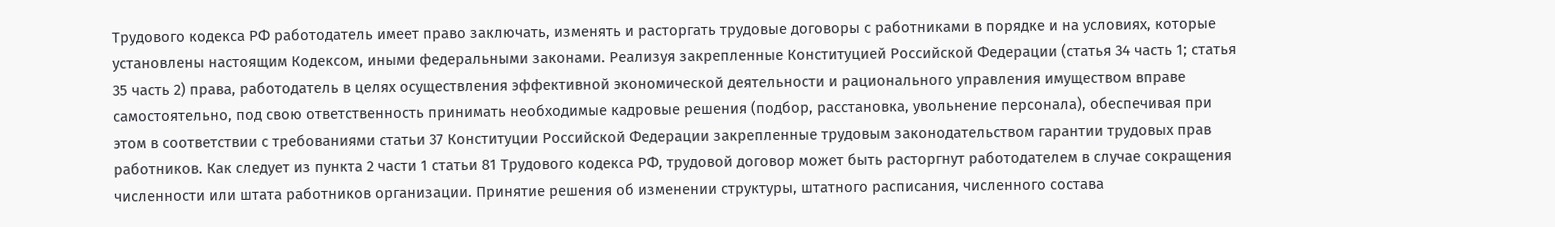Трудового кодекса РФ работодатель имеет право заключать, изменять и расторгать трудовые договоры с работниками в порядке и на условиях, которые установлены настоящим Кодексом, иными федеральными законами. Реализуя закрепленные Конституцией Российской Федерации (статья 34 часть 1; статья 35 часть 2) права, работодатель в целях осуществления эффективной экономической деятельности и рационального управления имуществом вправе самостоятельно, под свою ответственность принимать необходимые кадровые решения (подбор, расстановка, увольнение персонала), обеспечивая при этом в соответствии с требованиями статьи 37 Конституции Российской Федерации закрепленные трудовым законодательством гарантии трудовых прав работников. Как следует из пункта 2 части 1 статьи 81 Трудового кодекса РФ, трудовой договор может быть расторгнут работодателем в случае сокращения численности или штата работников организации. Принятие решения об изменении структуры, штатного расписания, численного состава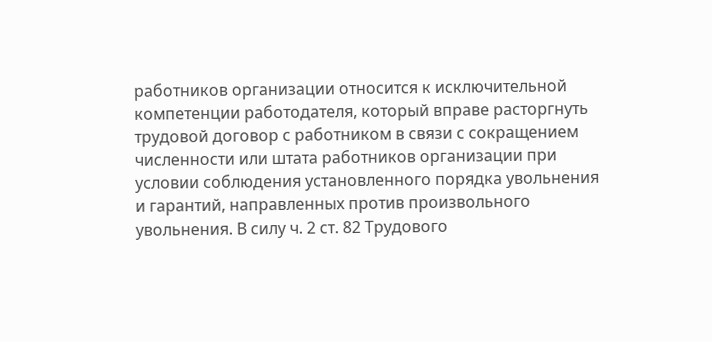работников организации относится к исключительной компетенции работодателя, который вправе расторгнуть трудовой договор с работником в связи с сокращением численности или штата работников организации при условии соблюдения установленного порядка увольнения и гарантий, направленных против произвольного увольнения. В силу ч. 2 ст. 82 Трудового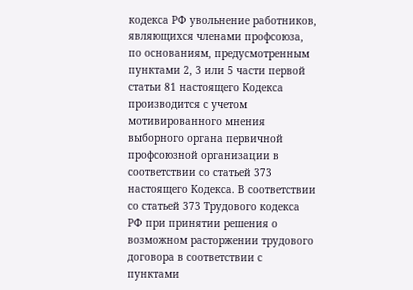кодекса РФ увольнение работников, являющихся членами профсоюза, по основаниям, предусмотренным пунктами 2, 3 или 5 части первой статьи 81 настоящего Кодекса производится с учетом мотивированного мнения выборного органа первичной профсоюзной организации в соответствии со статьей 373 настоящего Кодекса. В соответствии со статьей 373 Трудового кодекса РФ при принятии решения о возможном расторжении трудового договора в соответствии с пунктами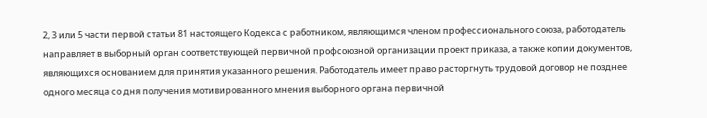2, 3 или 5 части первой статьи 81 настоящего Кодекса с работником, являющимся членом профессионального союза, работодатель направляет в выборный орган соответствующей первичной профсоюзной организации проект приказа, а также копии документов, являющихся основанием для принятия указанного решения. Работодатель имеет право расторгнуть трудовой договор не позднее одного месяца со дня получения мотивированного мнения выборного органа первичной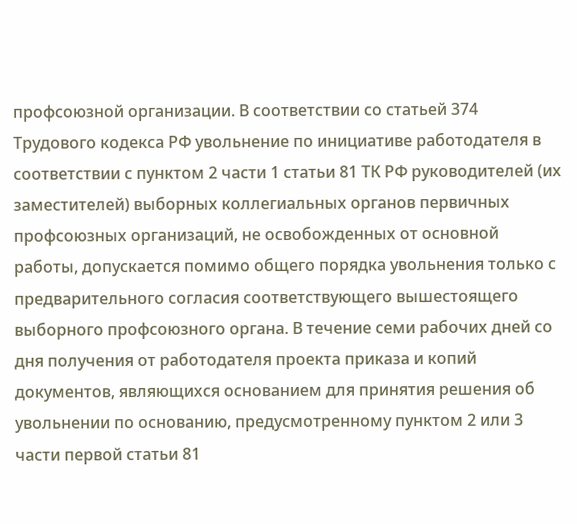профсоюзной организации. В соответствии со статьей 374 Трудового кодекса РФ увольнение по инициативе работодателя в соответствии с пунктом 2 части 1 статьи 81 ТК РФ руководителей (их заместителей) выборных коллегиальных органов первичных профсоюзных организаций, не освобожденных от основной работы, допускается помимо общего порядка увольнения только с предварительного согласия соответствующего вышестоящего выборного профсоюзного органа. В течение семи рабочих дней со дня получения от работодателя проекта приказа и копий документов, являющихся основанием для принятия решения об увольнении по основанию, предусмотренному пунктом 2 или 3 части первой статьи 81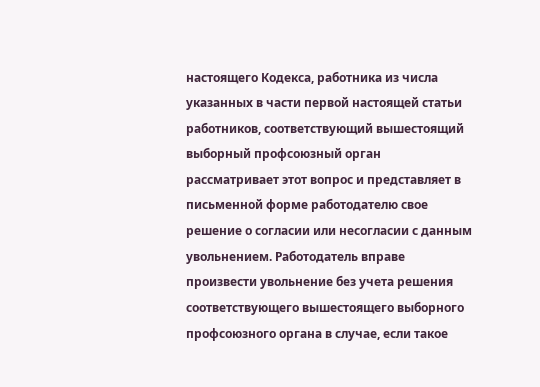настоящего Кодекса, работника из числа указанных в части первой настоящей статьи работников, соответствующий вышестоящий выборный профсоюзный орган рассматривает этот вопрос и представляет в письменной форме работодателю свое решение о согласии или несогласии с данным увольнением. Работодатель вправе произвести увольнение без учета решения соответствующего вышестоящего выборного профсоюзного органа в случае, если такое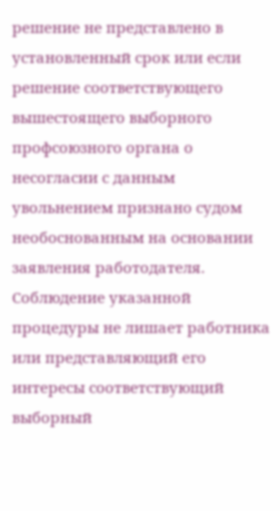решение не представлено в установленный срок или если решение соответствующего вышестоящего выборного профсоюзного органа о несогласии с данным увольнением признано судом необоснованным на основании заявления работодателя. Соблюдение указанной процедуры не лишает работника или представляющий его интересы соответствующий выборный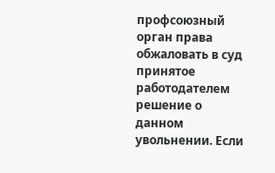профсоюзный орган права обжаловать в суд принятое работодателем решение о данном увольнении. Если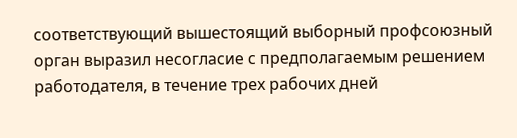соответствующий вышестоящий выборный профсоюзный орган выразил несогласие с предполагаемым решением работодателя, в течение трех рабочих дней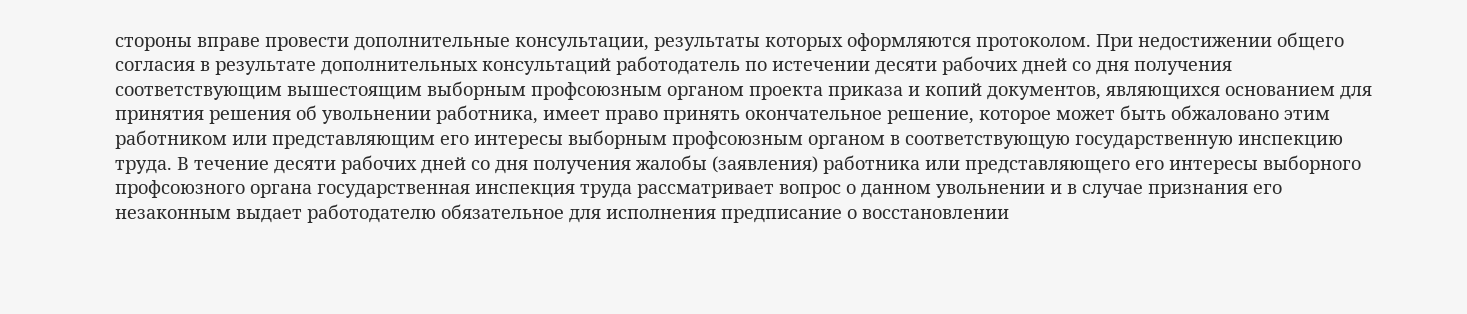стороны вправе провести дополнительные консультации, результаты которых оформляются протоколом. При недостижении общего согласия в результате дополнительных консультаций работодатель по истечении десяти рабочих дней со дня получения соответствующим вышестоящим выборным профсоюзным органом проекта приказа и копий документов, являющихся основанием для принятия решения об увольнении работника, имеет право принять окончательное решение, которое может быть обжаловано этим работником или представляющим его интересы выборным профсоюзным органом в соответствующую государственную инспекцию труда. В течение десяти рабочих дней со дня получения жалобы (заявления) работника или представляющего его интересы выборного профсоюзного органа государственная инспекция труда рассматривает вопрос о данном увольнении и в случае признания его незаконным выдает работодателю обязательное для исполнения предписание о восстановлении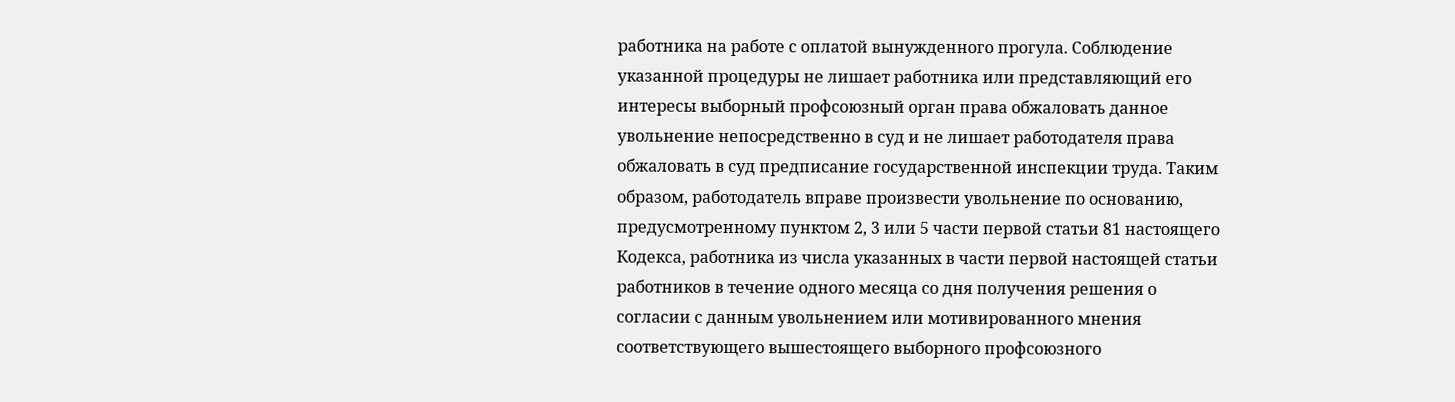работника на работе с оплатой вынужденного прогула. Соблюдение указанной процедуры не лишает работника или представляющий его интересы выборный профсоюзный орган права обжаловать данное увольнение непосредственно в суд и не лишает работодателя права обжаловать в суд предписание государственной инспекции труда. Таким образом, работодатель вправе произвести увольнение по основанию, предусмотренному пунктом 2, 3 или 5 части первой статьи 81 настоящего Кодекса, работника из числа указанных в части первой настоящей статьи работников в течение одного месяца со дня получения решения о согласии с данным увольнением или мотивированного мнения соответствующего вышестоящего выборного профсоюзного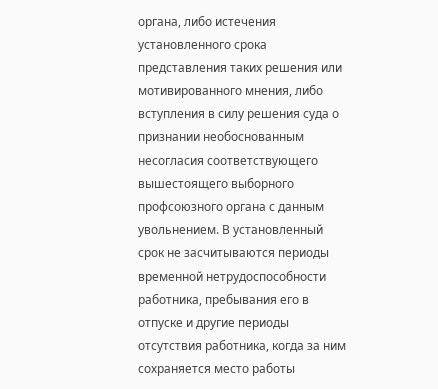органа, либо истечения установленного срока представления таких решения или мотивированного мнения, либо вступления в силу решения суда о признании необоснованным несогласия соответствующего вышестоящего выборного профсоюзного органа с данным увольнением. В установленный срок не засчитываются периоды временной нетрудоспособности работника, пребывания его в отпуске и другие периоды отсутствия работника, когда за ним сохраняется место работы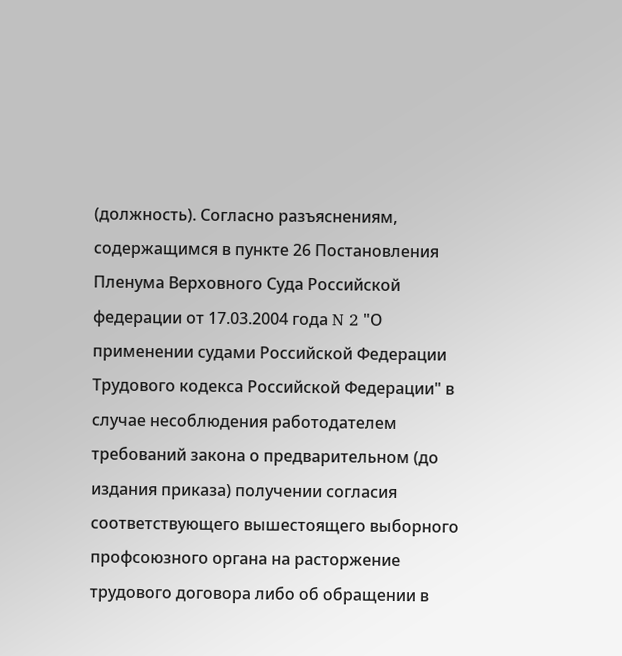(должность). Согласно разъяснениям, содержащимся в пункте 26 Постановления Пленума Верховного Суда Российской федерации от 17.03.2004 года N 2 "О применении судами Российской Федерации Трудового кодекса Российской Федерации" в случае несоблюдения работодателем требований закона о предварительном (до издания приказа) получении согласия соответствующего вышестоящего выборного профсоюзного органа на расторжение трудового договора либо об обращении в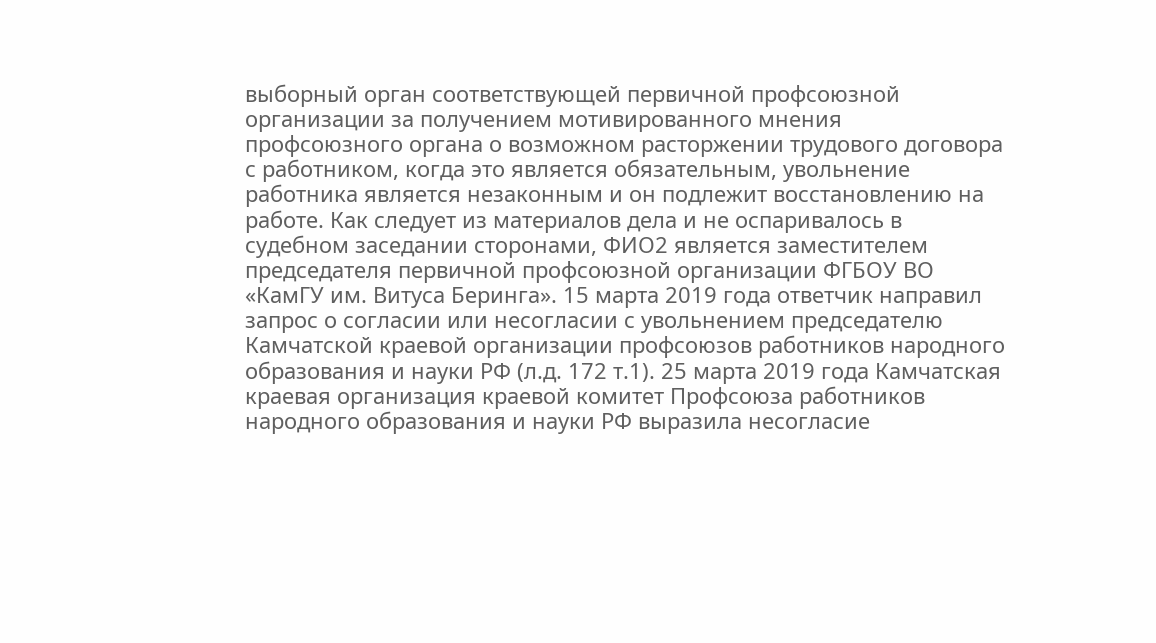выборный орган соответствующей первичной профсоюзной организации за получением мотивированного мнения профсоюзного органа о возможном расторжении трудового договора с работником, когда это является обязательным, увольнение работника является незаконным и он подлежит восстановлению на работе. Как следует из материалов дела и не оспаривалось в судебном заседании сторонами, ФИО2 является заместителем председателя первичной профсоюзной организации ФГБОУ ВО «КамГУ им. Витуса Беринга». 15 марта 2019 года ответчик направил запрос о согласии или несогласии с увольнением председателю Камчатской краевой организации профсоюзов работников народного образования и науки РФ (л.д. 172 т.1). 25 марта 2019 года Камчатская краевая организация краевой комитет Профсоюза работников народного образования и науки РФ выразила несогласие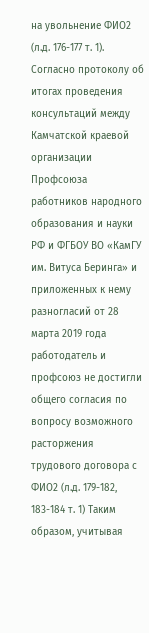на увольнение ФИО2 (л.д. 176-177 т. 1). Согласно протоколу об итогах проведения консультаций между Камчатской краевой организации Профсоюза работников народного образования и науки РФ и ФГБОУ ВО «КамГУ им. Витуса Беринга» и приложенных к нему разногласий от 28 марта 2019 года работодатель и профсоюз не достигли общего согласия по вопросу возможного расторжения трудового договора с ФИО2 (л.д. 179-182, 183-184 т. 1) Таким образом, учитывая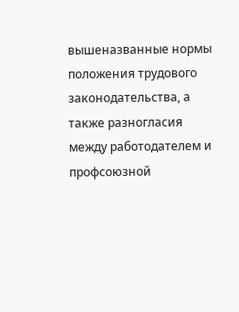вышеназванные нормы положения трудового законодательства, а также разногласия между работодателем и профсоюзной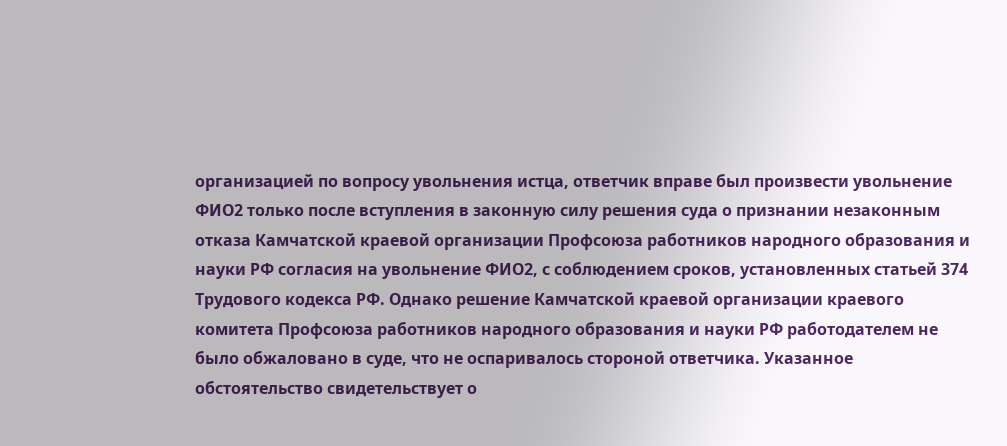организацией по вопросу увольнения истца, ответчик вправе был произвести увольнение ФИО2 только после вступления в законную силу решения суда о признании незаконным отказа Камчатской краевой организации Профсоюза работников народного образования и науки РФ согласия на увольнение ФИО2, с соблюдением сроков, установленных статьей 374 Трудового кодекса РФ. Однако решение Камчатской краевой организации краевого комитета Профсоюза работников народного образования и науки РФ работодателем не было обжаловано в суде, что не оспаривалось стороной ответчика. Указанное обстоятельство свидетельствует о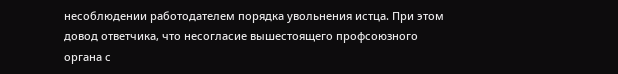несоблюдении работодателем порядка увольнения истца. При этом довод ответчика, что несогласие вышестоящего профсоюзного органа с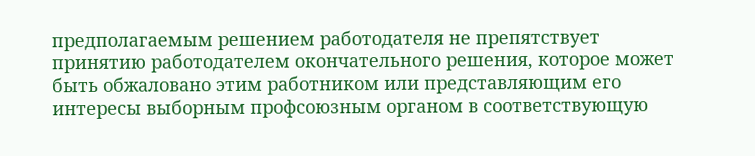предполагаемым решением работодателя не препятствует принятию работодателем окончательного решения, которое может быть обжаловано этим работником или представляющим его интересы выборным профсоюзным органом в соответствующую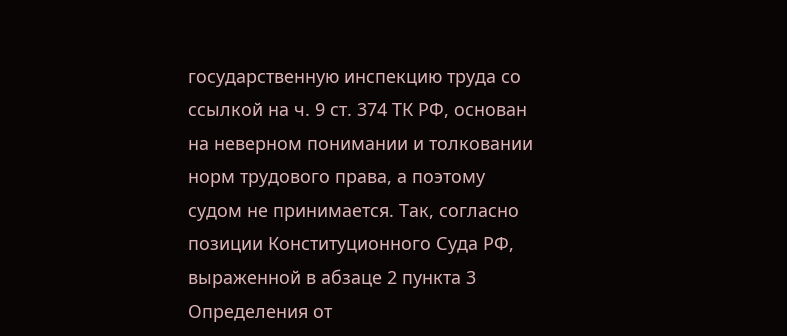государственную инспекцию труда со ссылкой на ч. 9 ст. 374 ТК РФ, основан на неверном понимании и толковании норм трудового права, а поэтому судом не принимается. Так, согласно позиции Конституционного Суда РФ, выраженной в абзаце 2 пункта 3 Определения от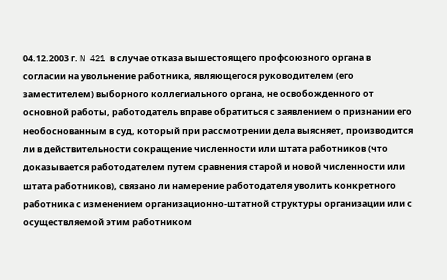04.12.2003 г. N 421 в случае отказа вышестоящего профсоюзного органа в согласии на увольнение работника, являющегося руководителем (его заместителем) выборного коллегиального органа, не освобожденного от основной работы, работодатель вправе обратиться с заявлением о признании его необоснованным в суд, который при рассмотрении дела выясняет, производится ли в действительности сокращение численности или штата работников (что доказывается работодателем путем сравнения старой и новой численности или штата работников), связано ли намерение работодателя уволить конкретного работника с изменением организационно-штатной структуры организации или с осуществляемой этим работником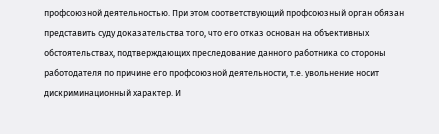профсоюзной деятельностью. При этом соответствующий профсоюзный орган обязан представить суду доказательства того, что его отказ основан на объективных обстоятельствах, подтверждающих преследование данного работника со стороны работодателя по причине его профсоюзной деятельности, т.е. увольнение носит дискриминационный характер. И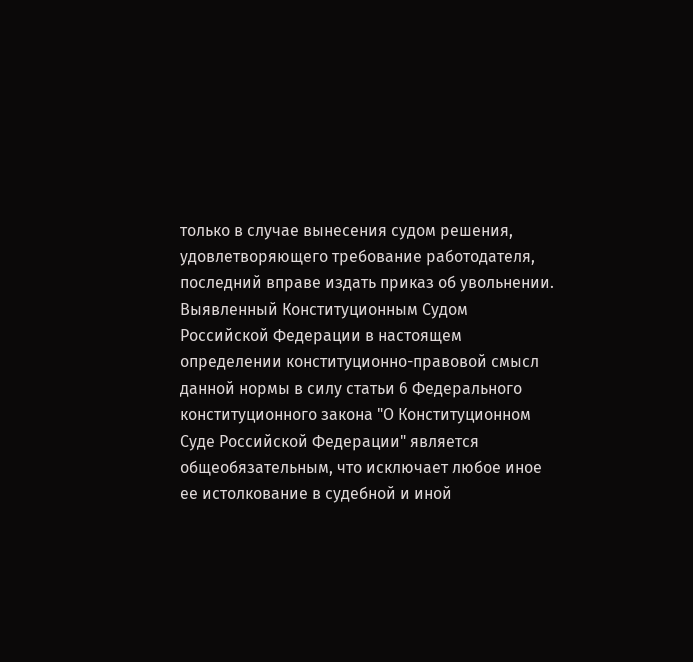только в случае вынесения судом решения, удовлетворяющего требование работодателя, последний вправе издать приказ об увольнении. Выявленный Конституционным Судом Российской Федерации в настоящем определении конституционно-правовой смысл данной нормы в силу статьи 6 Федерального конституционного закона "О Конституционном Суде Российской Федерации" является общеобязательным, что исключает любое иное ее истолкование в судебной и иной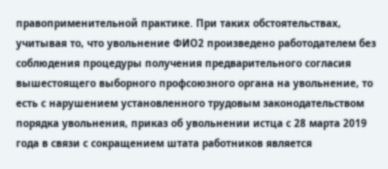правоприменительной практике. При таких обстоятельствах, учитывая то, что увольнение ФИО2 произведено работодателем без соблюдения процедуры получения предварительного согласия вышестоящего выборного профсоюзного органа на увольнение, то есть с нарушением установленного трудовым законодательством порядка увольнения, приказ об увольнении истца с 28 марта 2019 года в связи с сокращением штата работников является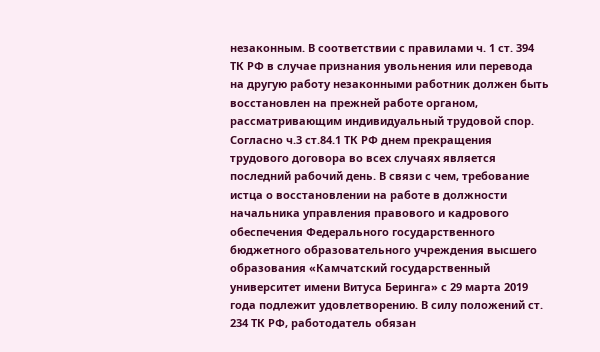незаконным. В соответствии с правилами ч. 1 ст. 394 ТК РФ в случае признания увольнения или перевода на другую работу незаконными работник должен быть восстановлен на прежней работе органом, рассматривающим индивидуальный трудовой спор. Согласно ч.3 ст.84.1 ТК РФ днем прекращения трудового договора во всех случаях является последний рабочий день. В связи с чем, требование истца о восстановлении на работе в должности начальника управления правового и кадрового обеспечения Федерального государственного бюджетного образовательного учреждения высшего образования «Камчатский государственный университет имени Витуса Беринга» с 29 марта 2019 года подлежит удовлетворению. В силу положений ст. 234 ТК РФ, работодатель обязан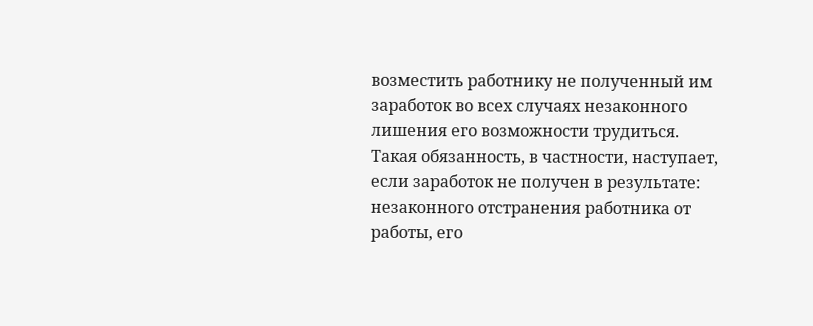возместить работнику не полученный им заработок во всех случаях незаконного лишения его возможности трудиться. Такая обязанность, в частности, наступает, если заработок не получен в результате: незаконного отстранения работника от работы, его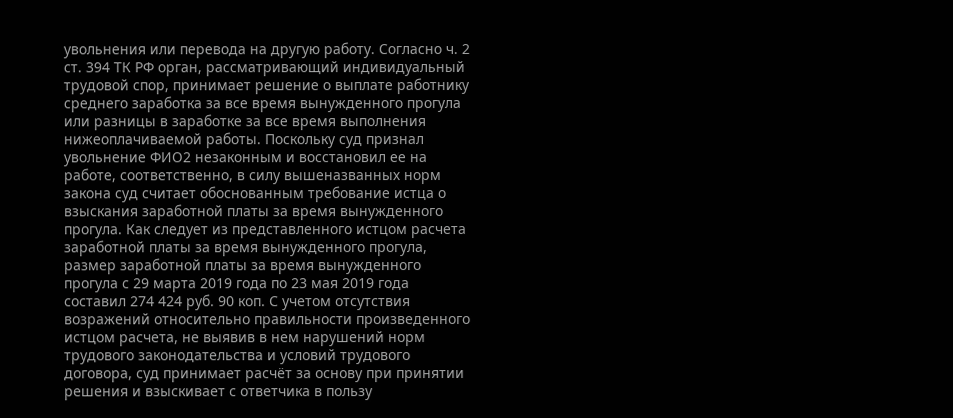увольнения или перевода на другую работу. Согласно ч. 2 ст. 394 ТК РФ орган, рассматривающий индивидуальный трудовой спор, принимает решение о выплате работнику среднего заработка за все время вынужденного прогула или разницы в заработке за все время выполнения нижеоплачиваемой работы. Поскольку суд признал увольнение ФИО2 незаконным и восстановил ее на работе, соответственно, в силу вышеназванных норм закона суд считает обоснованным требование истца о взыскания заработной платы за время вынужденного прогула. Как следует из представленного истцом расчета заработной платы за время вынужденного прогула, размер заработной платы за время вынужденного прогула с 29 марта 2019 года по 23 мая 2019 года составил 274 424 руб. 90 коп. С учетом отсутствия возражений относительно правильности произведенного истцом расчета, не выявив в нем нарушений норм трудового законодательства и условий трудового договора, суд принимает расчёт за основу при принятии решения и взыскивает с ответчика в пользу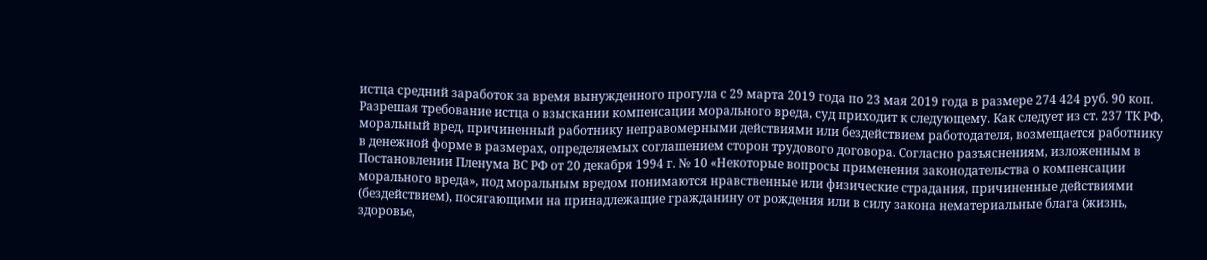истца средний заработок за время вынужденного прогула с 29 марта 2019 года по 23 мая 2019 года в размере 274 424 руб. 90 коп. Разрешая требование истца о взыскании компенсации морального вреда, суд приходит к следующему. Как следует из ст. 237 ТК РФ, моральный вред, причиненный работнику неправомерными действиями или бездействием работодателя, возмещается работнику в денежной форме в размерах, определяемых соглашением сторон трудового договора. Согласно разъяснениям, изложенным в Постановлении Пленума ВС РФ от 20 декабря 1994 г. № 10 «Некоторые вопросы применения законодательства о компенсации морального вреда», под моральным вредом понимаются нравственные или физические страдания, причиненные действиями (бездействием), посягающими на принадлежащие гражданину от рождения или в силу закона нематериальные блага (жизнь, здоровье,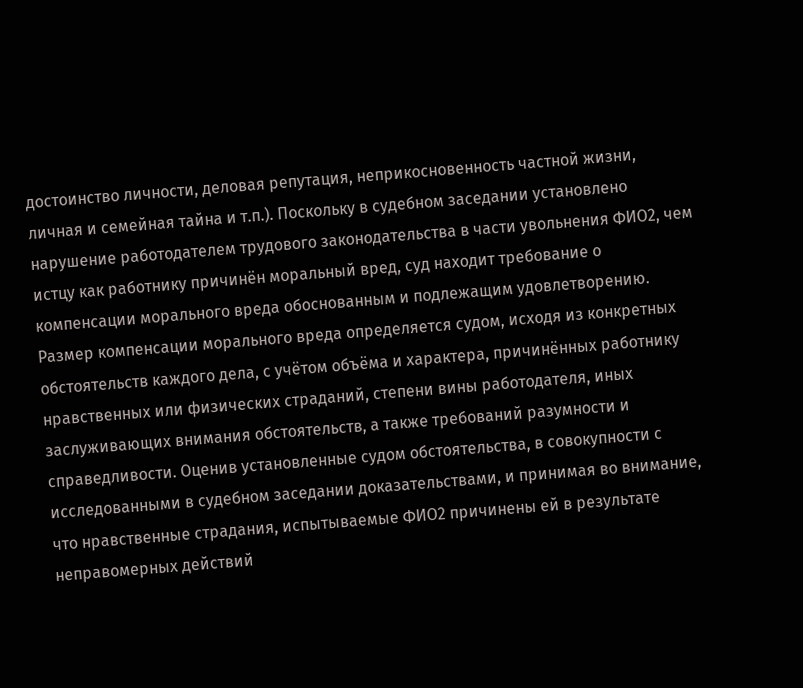достоинство личности, деловая репутация, неприкосновенность частной жизни, личная и семейная тайна и т.п.). Поскольку в судебном заседании установлено нарушение работодателем трудового законодательства в части увольнения ФИО2, чем истцу как работнику причинён моральный вред, суд находит требование о компенсации морального вреда обоснованным и подлежащим удовлетворению. Размер компенсации морального вреда определяется судом, исходя из конкретных обстоятельств каждого дела, с учётом объёма и характера, причинённых работнику нравственных или физических страданий, степени вины работодателя, иных заслуживающих внимания обстоятельств, а также требований разумности и справедливости. Оценив установленные судом обстоятельства, в совокупности с исследованными в судебном заседании доказательствами, и принимая во внимание, что нравственные страдания, испытываемые ФИО2 причинены ей в результате неправомерных действий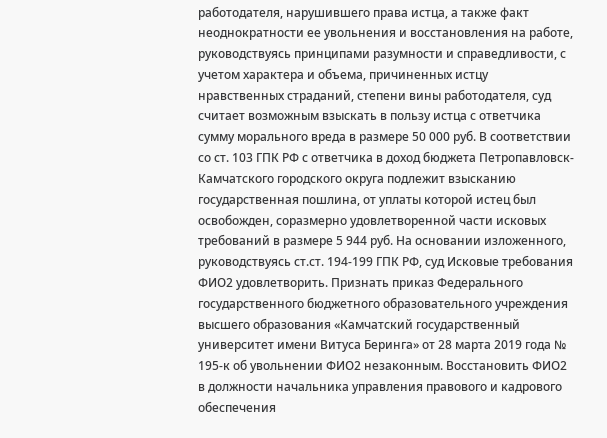работодателя, нарушившего права истца, а также факт неоднократности ее увольнения и восстановления на работе, руководствуясь принципами разумности и справедливости, с учетом характера и объема, причиненных истцу нравственных страданий, степени вины работодателя, суд считает возможным взыскать в пользу истца с ответчика сумму морального вреда в размере 50 000 руб. В соответствии со ст. 103 ГПК РФ с ответчика в доход бюджета Петропавловск-Камчатского городского округа подлежит взысканию государственная пошлина, от уплаты которой истец был освобожден, соразмерно удовлетворенной части исковых требований в размере 5 944 руб. На основании изложенного, руководствуясь ст.ст. 194-199 ГПК РФ, суд Исковые требования ФИО2 удовлетворить. Признать приказ Федерального государственного бюджетного образовательного учреждения высшего образования «Камчатский государственный университет имени Витуса Беринга» от 28 марта 2019 года № 195-к об увольнении ФИО2 незаконным. Восстановить ФИО2 в должности начальника управления правового и кадрового обеспечения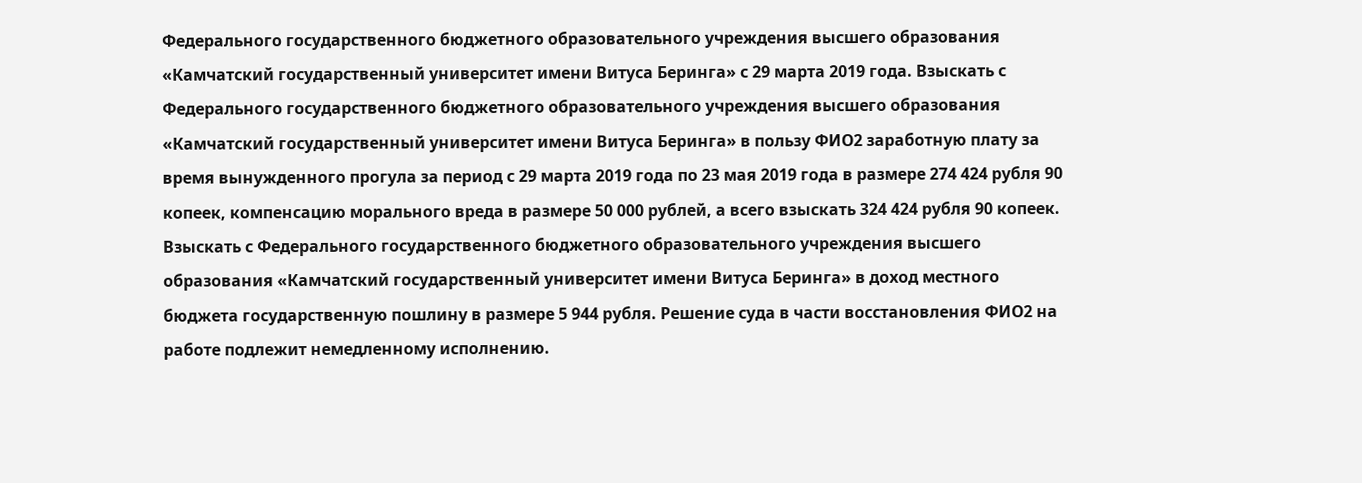Федерального государственного бюджетного образовательного учреждения высшего образования «Камчатский государственный университет имени Витуса Беринга» с 29 марта 2019 года. Взыскать с Федерального государственного бюджетного образовательного учреждения высшего образования «Камчатский государственный университет имени Витуса Беринга» в пользу ФИО2 заработную плату за время вынужденного прогула за период с 29 марта 2019 года по 23 мая 2019 года в размере 274 424 рубля 90 копеек, компенсацию морального вреда в размере 50 000 рублей, а всего взыскать 324 424 рубля 90 копеек. Взыскать с Федерального государственного бюджетного образовательного учреждения высшего образования «Камчатский государственный университет имени Витуса Беринга» в доход местного бюджета государственную пошлину в размере 5 944 рубля. Решение суда в части восстановления ФИО2 на работе подлежит немедленному исполнению.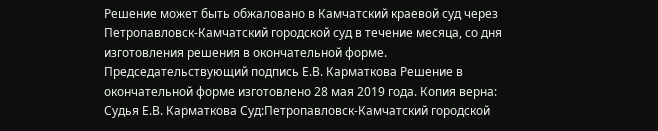Решение может быть обжаловано в Камчатский краевой суд через Петропавловск-Камчатский городской суд в течение месяца, со дня изготовления решения в окончательной форме. Председательствующий подпись Е.В. Карматкова Решение в окончательной форме изготовлено 28 мая 2019 года. Копия верна: Судья Е.В. Карматкова Суд:Петропавловск-Камчатский городской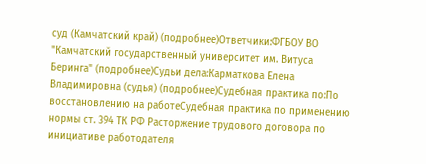суд (Камчатский край) (подробнее)Ответчики:ФГБОУ ВО "Камчатский государственный университет им. Витуса Беринга" (подробнее)Судьи дела:Карматкова Елена Владимировна (судья) (подробнее)Судебная практика по:По восстановлению на работеСудебная практика по применению нормы ст. 394 ТК РФ Расторжение трудового договора по инициативе работодателя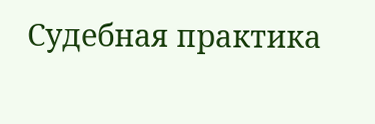Судебная практика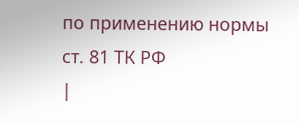по применению нормы ст. 81 ТК РФ
|